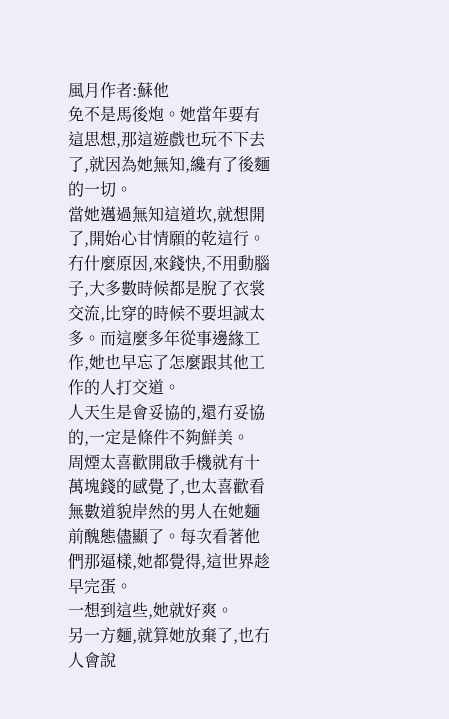風月作者:蘇他
免不是馬後炮。她當年要有這思想,那這遊戲也玩不下去了,就因為她無知,纔有了後麵的一切。
當她邁過無知這道坎,就想開了,開始心甘情願的乾這行。
冇什麼原因,來錢快,不用動腦子,大多數時候都是脫了衣裳交流,比穿的時候不要坦誠太多。而這麼多年從事邊緣工作,她也早忘了怎麼跟其他工作的人打交道。
人天生是會妥協的,還冇妥協的,一定是條件不夠鮮美。
周煙太喜歡開啟手機就有十萬塊錢的感覺了,也太喜歡看無數道貌岸然的男人在她麵前醜態儘顯了。每次看著他們那逼樣,她都覺得,這世界趁早完蛋。
一想到這些,她就好爽。
另一方麵,就算她放棄了,也冇人會說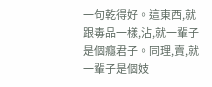一句乾得好。這東西,就跟毒品一樣,沾,就一輩子是個癮君子。同理,賣,就一輩子是個妓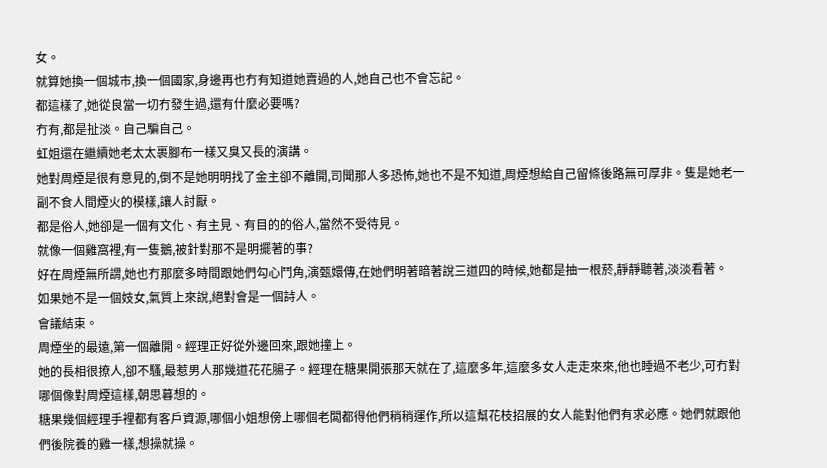女。
就算她換一個城市,換一個國家,身邊再也冇有知道她賣過的人,她自己也不會忘記。
都這樣了,她從良當一切冇發生過,還有什麼必要嗎?
冇有,都是扯淡。自己騙自己。
虹姐還在繼續她老太太裹腳布一樣又臭又長的演講。
她對周煙是很有意見的,倒不是她明明找了金主卻不離開,司聞那人多恐怖,她也不是不知道,周煙想給自己留條後路無可厚非。隻是她老一副不食人間煙火的模樣,讓人討厭。
都是俗人,她卻是一個有文化、有主見、有目的的俗人,當然不受待見。
就像一個雞窩裡,有一隻鵝,被針對那不是明擺著的事?
好在周煙無所謂,她也冇那麼多時間跟她們勾心鬥角,演甄嬛傳,在她們明著暗著說三道四的時候,她都是抽一根菸,靜靜聽著,淡淡看著。
如果她不是一個妓女,氣質上來說,絕對會是一個詩人。
會議結束。
周煙坐的最遠,第一個離開。經理正好從外邊回來,跟她撞上。
她的長相很撩人,卻不騷,最惹男人那幾道花花腸子。經理在糖果開張那天就在了,這麼多年,這麼多女人走走來來,他也睡過不老少,可冇對哪個像對周煙這樣,朝思暮想的。
糖果幾個經理手裡都有客戶資源,哪個小姐想傍上哪個老闆都得他們稍稍運作,所以這幫花枝招展的女人能對他們有求必應。她們就跟他們後院養的雞一樣,想操就操。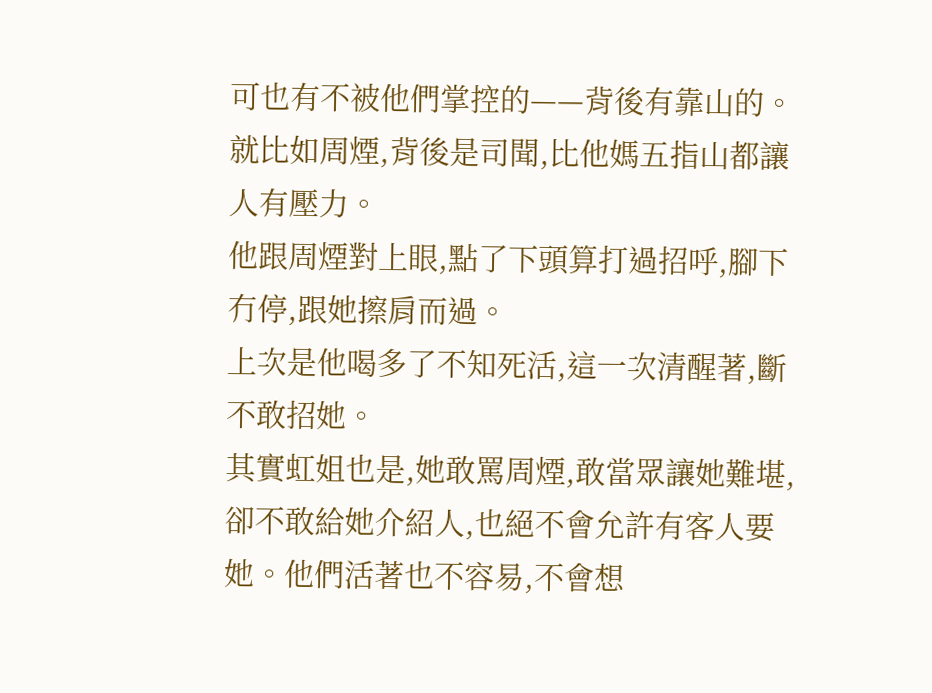可也有不被他們掌控的——背後有靠山的。
就比如周煙,背後是司聞,比他媽五指山都讓人有壓力。
他跟周煙對上眼,點了下頭算打過招呼,腳下冇停,跟她擦肩而過。
上次是他喝多了不知死活,這一次清醒著,斷不敢招她。
其實虹姐也是,她敢罵周煙,敢當眾讓她難堪,卻不敢給她介紹人,也絕不會允許有客人要她。他們活著也不容易,不會想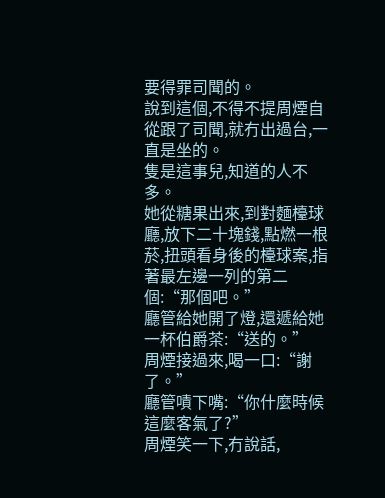要得罪司聞的。
說到這個,不得不提周煙自從跟了司聞,就冇出過台,一直是坐的。
隻是這事兒,知道的人不多。
她從糖果出來,到對麵檯球廳,放下二十塊錢,點燃一根菸,扭頭看身後的檯球案,指著最左邊一列的第二個:“那個吧。”
廳管給她開了燈,還遞給她一杯伯爵茶:“送的。”
周煙接過來,喝一口:“謝了。”
廳管嘖下嘴:“你什麼時候這麼客氣了?”
周煙笑一下,冇說話,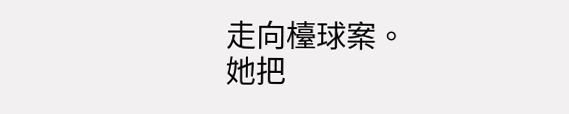走向檯球案。
她把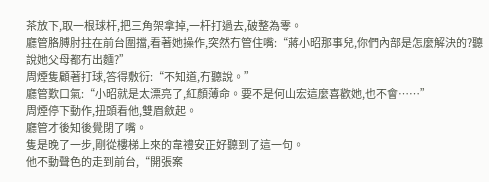茶放下,取一根球杆,把三角架拿掉,一杆打過去,破整為零。
廳管胳膊肘拄在前台圍擋,看著她操作,突然冇管住嘴:“蔣小昭那事兒,你們內部是怎麼解決的?聽說她父母都冇出麵?”
周煙隻顧著打球,答得敷衍:“不知道,冇聽說。”
廳管歎口氣:“小昭就是太漂亮了,紅顏薄命。要不是何山宏這麼喜歡她,也不會……”
周煙停下動作,扭頭看他,雙眉斂起。
廳管才後知後覺閉了嘴。
隻是晚了一步,剛從樓梯上來的韋禮安正好聽到了這一句。
他不動聲色的走到前台,“開張案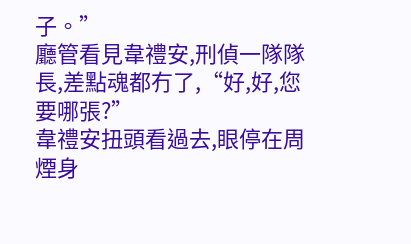子。”
廳管看見韋禮安,刑偵一隊隊長,差點魂都冇了,“好,好,您要哪張?”
韋禮安扭頭看過去,眼停在周煙身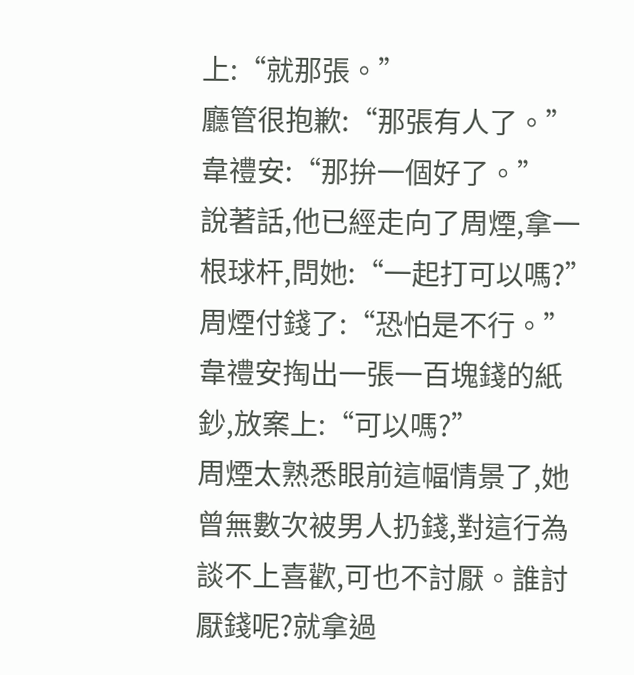上:“就那張。”
廳管很抱歉:“那張有人了。”
韋禮安:“那拚一個好了。”
說著話,他已經走向了周煙,拿一根球杆,問她:“一起打可以嗎?”
周煙付錢了:“恐怕是不行。”
韋禮安掏出一張一百塊錢的紙鈔,放案上:“可以嗎?”
周煙太熟悉眼前這幅情景了,她曾無數次被男人扔錢,對這行為談不上喜歡,可也不討厭。誰討厭錢呢?就拿過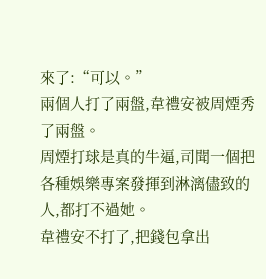來了:“可以。”
兩個人打了兩盤,韋禮安被周煙秀了兩盤。
周煙打球是真的牛逼,司聞一個把各種娛樂專案發揮到淋漓儘致的人,都打不過她。
韋禮安不打了,把錢包拿出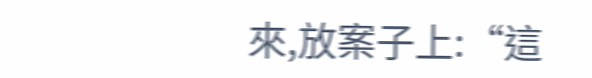來,放案子上:“這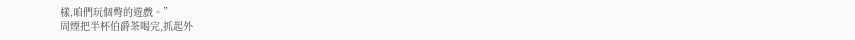樣,咱們玩個彆的遊戲。”
周煙把半杯伯爵茶喝完,抓起外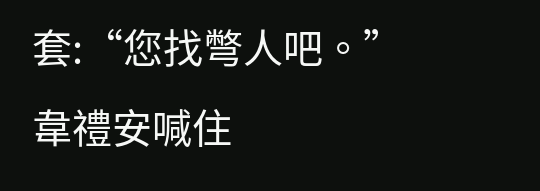套:“您找彆人吧。”
韋禮安喊住